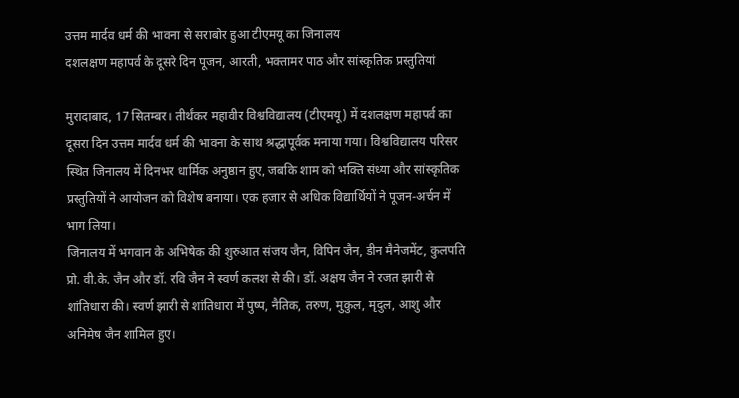उत्तम मार्दव धर्म की भावना से सराबोर हुआ टीएमयू का जिनालय
दशलक्षण महापर्व के दूसरे दिन पूजन, आरती, भक्तामर पाठ और सांस्कृतिक प्रस्तुतियां

मुरादाबाद, 17 सितम्बर। तीर्थंकर महावीर विश्वविद्यालय (टीएमयू) में दशलक्षण महापर्व का दूसरा दिन उत्तम मार्दव धर्म की भावना के साथ श्रद्धापूर्वक मनाया गया। विश्वविद्यालय परिसर स्थित जिनालय में दिनभर धार्मिक अनुष्ठान हुए, जबकि शाम को भक्ति संध्या और सांस्कृतिक प्रस्तुतियों ने आयोजन को विशेष बनाया। एक हजार से अधिक विद्यार्थियों ने पूजन-अर्चन में भाग लिया।
जिनालय में भगवान के अभिषेक की शुरुआत संजय जैन, विपिन जैन, डीन मैनेजमेंट, कुलपति प्रो. वी.के. जैन और डॉ. रवि जैन ने स्वर्ण कलश से की। डॉ. अक्षय जैन ने रजत झारी से शांतिधारा की। स्वर्ण झारी से शांतिधारा में पुष्प, नैतिक, तरुण, मुकुल, मृदुल, आशु और अनिमेष जैन शामिल हुए।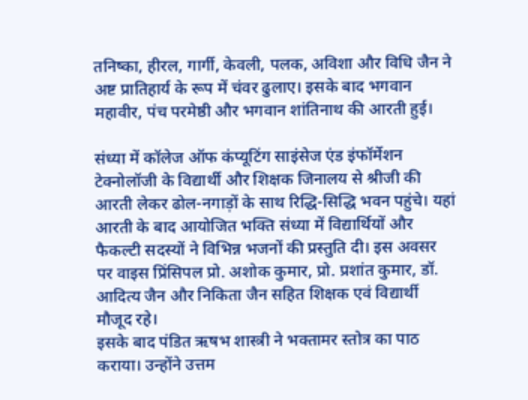तनिष्का, हीरल, गार्गी, केवली, पलक, अविशा और विधि जैन ने अष्ट प्रातिहार्य के रूप में चंवर ढुलाए। इसके बाद भगवान महावीर, पंच परमेष्ठी और भगवान शांतिनाथ की आरती हुई।

संध्या में कॉलेज ऑफ कंप्यूटिंग साइंसेज एंड इंफॉर्मेशन टेक्नोलॉजी के विद्यार्थी और शिक्षक जिनालय से श्रीजी की आरती लेकर ढोल-नगाड़ों के साथ रिद्धि-सिद्धि भवन पहुंचे। यहां आरती के बाद आयोजित भक्ति संध्या में विद्यार्थियों और फैकल्टी सदस्यों ने विभिन्न भजनों की प्रस्तुति दी। इस अवसर पर वाइस प्रिंसिपल प्रो. अशोक कुमार, प्रो. प्रशांत कुमार, डॉ. आदित्य जैन और निकिता जैन सहित शिक्षक एवं विद्यार्थी मौजूद रहे।
इसके बाद पंडित ऋषभ शास्त्री ने भक्तामर स्तोत्र का पाठ कराया। उन्होंने उत्तम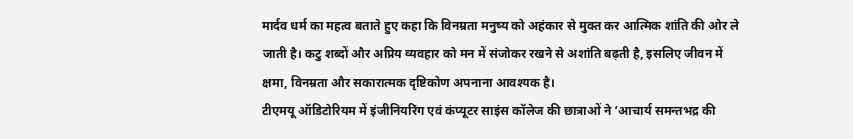मार्दव धर्म का महत्व बताते हुए कहा कि विनम्रता मनुष्य को अहंकार से मुक्त कर आत्मिक शांति की ओर ले जाती है। कटु शब्दों और अप्रिय व्यवहार को मन में संजोकर रखने से अशांति बढ़ती है, इसलिए जीवन में क्षमा, विनम्रता और सकारात्मक दृष्टिकोण अपनाना आवश्यक है।
टीएमयू ऑडिटोरियम में इंजीनियरिंग एवं कंप्यूटर साइंस कॉलेज की छात्राओं ने ‘आचार्य समन्तभद्र की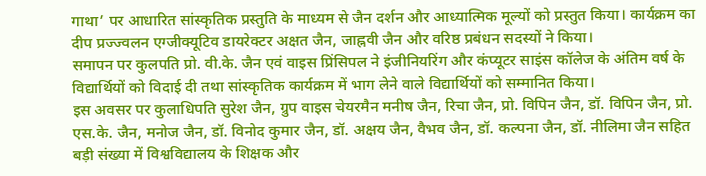गाथा’ पर आधारित सांस्कृतिक प्रस्तुति के माध्यम से जैन दर्शन और आध्यात्मिक मूल्यों को प्रस्तुत किया। कार्यक्रम का दीप प्रज्ज्वलन एग्जीक्यूटिव डायरेक्टर अक्षत जैन, जाह्नवी जैन और वरिष्ठ प्रबंधन सदस्यों ने किया।
समापन पर कुलपति प्रो. वी.के. जैन एवं वाइस प्रिंसिपल ने इंजीनियरिंग और कंप्यूटर साइंस कॉलेज के अंतिम वर्ष के विद्यार्थियों को विदाई दी तथा सांस्कृतिक कार्यक्रम में भाग लेने वाले विद्यार्थियों को सम्मानित किया।
इस अवसर पर कुलाधिपति सुरेश जैन, ग्रुप वाइस चेयरमैन मनीष जैन, रिचा जैन, प्रो. विपिन जैन, डॉ. विपिन जैन, प्रो. एस.के. जैन, मनोज जैन, डॉ. विनोद कुमार जैन, डॉ. अक्षय जैन, वैभव जैन, डॉ. कल्पना जैन, डॉ. नीलिमा जैन सहित बड़ी संख्या में विश्वविद्यालय के शिक्षक और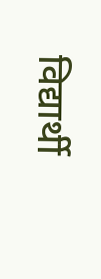विद्यार्थी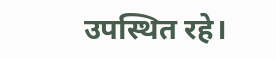उपस्थित रहे।